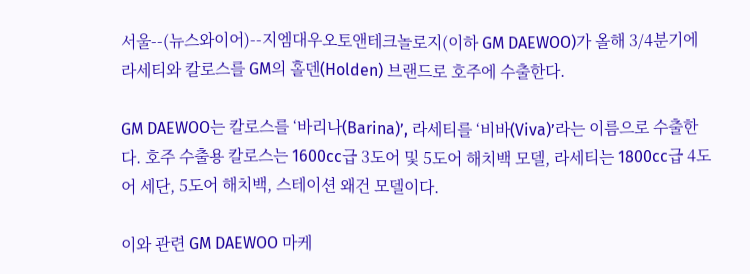서울--(뉴스와이어)--지엠대우오토앤테크놀로지(이하 GM DAEWOO)가 올해 3/4분기에 라세티와 칼로스를 GM의 홀덴(Holden) 브랜드로 호주에 수출한다.

GM DAEWOO는 칼로스를 ‘바리나(Barina)’, 라세티를 ‘비바(Viva)’라는 이름으로 수출한다. 호주 수출용 칼로스는 1600cc급 3도어 및 5도어 해치백 모델, 라세티는 1800cc급 4도어 세단, 5도어 해치백, 스테이션 왜건 모델이다.

이와 관련 GM DAEWOO 마케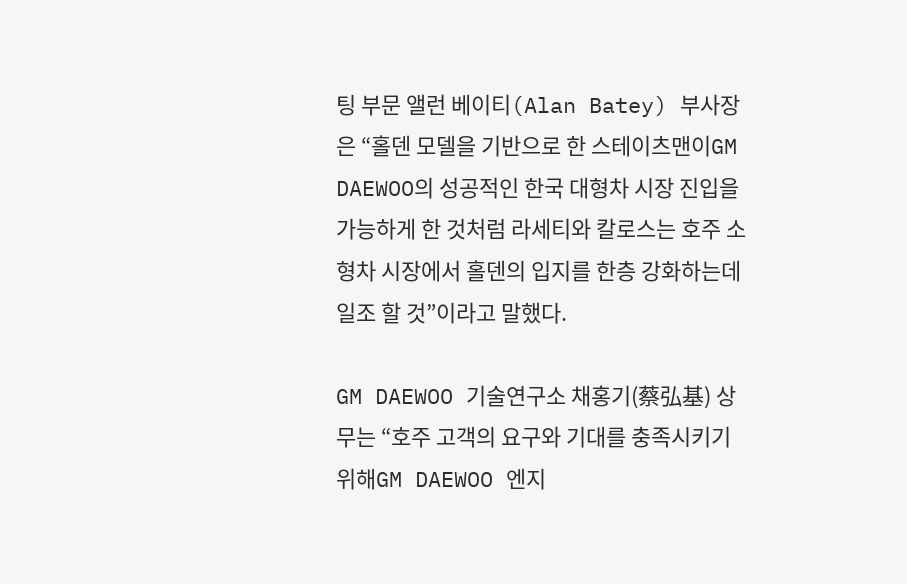팅 부문 앨런 베이티(Alan Batey) 부사장은 “홀덴 모델을 기반으로 한 스테이츠맨이GM DAEWOO의 성공적인 한국 대형차 시장 진입을 가능하게 한 것처럼 라세티와 칼로스는 호주 소형차 시장에서 홀덴의 입지를 한층 강화하는데 일조 할 것”이라고 말했다.

GM DAEWOO 기술연구소 채홍기(蔡弘基) 상무는 “호주 고객의 요구와 기대를 충족시키기 위해GM DAEWOO 엔지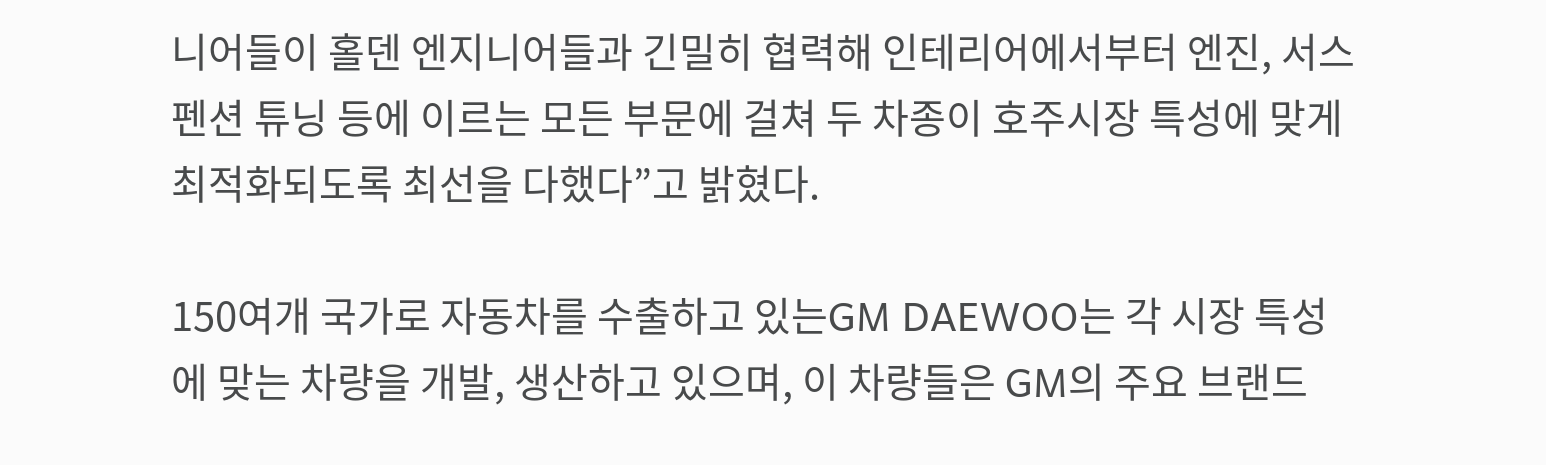니어들이 홀덴 엔지니어들과 긴밀히 협력해 인테리어에서부터 엔진, 서스펜션 튜닝 등에 이르는 모든 부문에 걸쳐 두 차종이 호주시장 특성에 맞게 최적화되도록 최선을 다했다”고 밝혔다.

150여개 국가로 자동차를 수출하고 있는GM DAEWOO는 각 시장 특성에 맞는 차량을 개발, 생산하고 있으며, 이 차량들은 GM의 주요 브랜드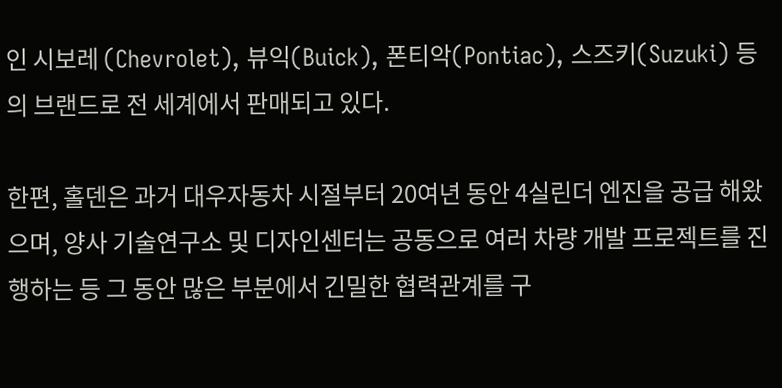인 시보레 (Chevrolet), 뷰익(Buick), 폰티악(Pontiac), 스즈키(Suzuki) 등의 브랜드로 전 세계에서 판매되고 있다.

한편, 홀덴은 과거 대우자동차 시절부터 20여년 동안 4실린더 엔진을 공급 해왔으며, 양사 기술연구소 및 디자인센터는 공동으로 여러 차량 개발 프로젝트를 진행하는 등 그 동안 많은 부분에서 긴밀한 협력관계를 구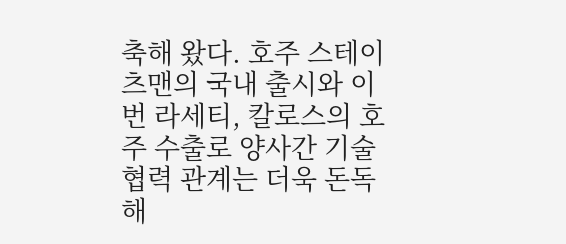축해 왔다. 호주 스테이츠맨의 국내 출시와 이번 라세티, 칼로스의 호주 수출로 양사간 기술 협력 관계는 더욱 돈독해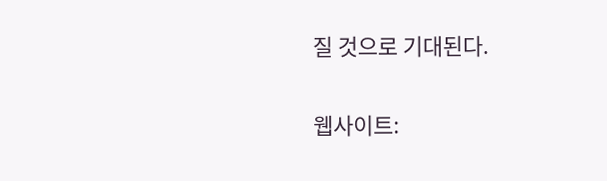질 것으로 기대된다.


웹사이트: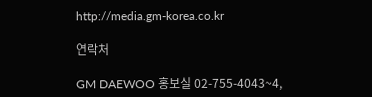http://media.gm-korea.co.kr

연락처

GM DAEWOO 홍보실 02-755-4043~4,